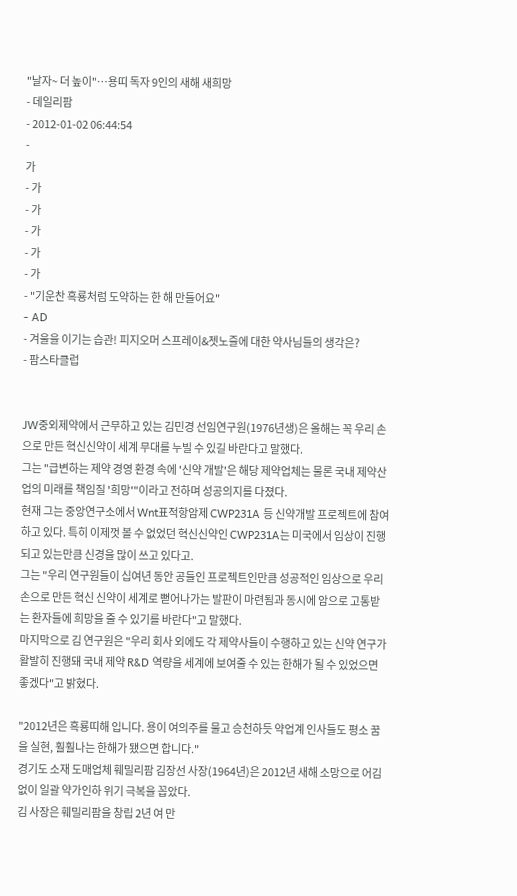"날자~ 더 높이"…용띠 독자 9인의 새해 새희망
- 데일리팜
- 2012-01-02 06:44:54
-
가
- 가
- 가
- 가
- 가
- 가
- "기운찬 흑룡처럼 도약하는 한 해 만들어요"
- AD
- 겨울을 이기는 습관! 피지오머 스프레이&젯노즐에 대한 약사님들의 생각은?
- 팜스타클럽


JW중외제약에서 근무하고 있는 김민경 선임연구원(1976년생)은 올해는 꼭 우리 손으로 만든 혁신신약이 세계 무대를 누빌 수 있길 바란다고 말했다.
그는 "급변하는 제약 경영 환경 속에 '신약 개발'은 해당 제약업체는 물론 국내 제약산업의 미래를 책임질 '희망'"이라고 전하며 성공의지를 다졌다.
현재 그는 중앙연구소에서 Wnt표적항암제 CWP231A 등 신약개발 프로젝트에 참여하고 있다. 특히 이제껏 볼 수 없었던 혁신신약인 CWP231A는 미국에서 임상이 진행되고 있는만큼 신경을 많이 쓰고 있다고.
그는 "우리 연구원들이 십여년 동안 공들인 프로젝트인만큼 성공적인 임상으로 우리 손으로 만든 혁신 신약이 세계로 뻗어나가는 발판이 마련됨과 동시에 암으로 고통받는 환자들에 희망을 줄 수 있기를 바란다"고 말했다.
마지막으로 김 연구원은 "우리 회사 외에도 각 제약사들이 수행하고 있는 신약 연구가 활발히 진행돼 국내 제약 R&D 역량을 세계에 보여줄 수 있는 한해가 될 수 있었으면 좋겠다"고 밝혔다.

"2012년은 흑룡띠해 입니다. 용이 여의주를 물고 승천하듯 약업계 인사들도 평소 꿈을 실현, 훨훨나는 한해가 됐으면 합니다."
경기도 소재 도매업체 훼밀리팜 김장선 사장(1964년)은 2012년 새해 소망으로 어김없이 일괄 약가인하 위기 극복을 꼽았다.
김 사장은 훼밀리팜을 창립 2년 여 만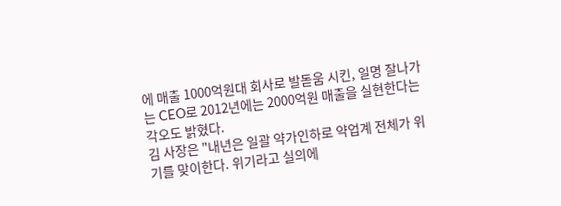에 매출 1000억원대 회사로 발돋움 시킨, 일명 잘나가는 CEO로 2012년에는 2000억원 매출을 실현한다는 각오도 밝혔다.
김 사장은 "내년은 일괄 약가인하로 약업계 전체가 위기를 맞이한다. 위기라고 실의에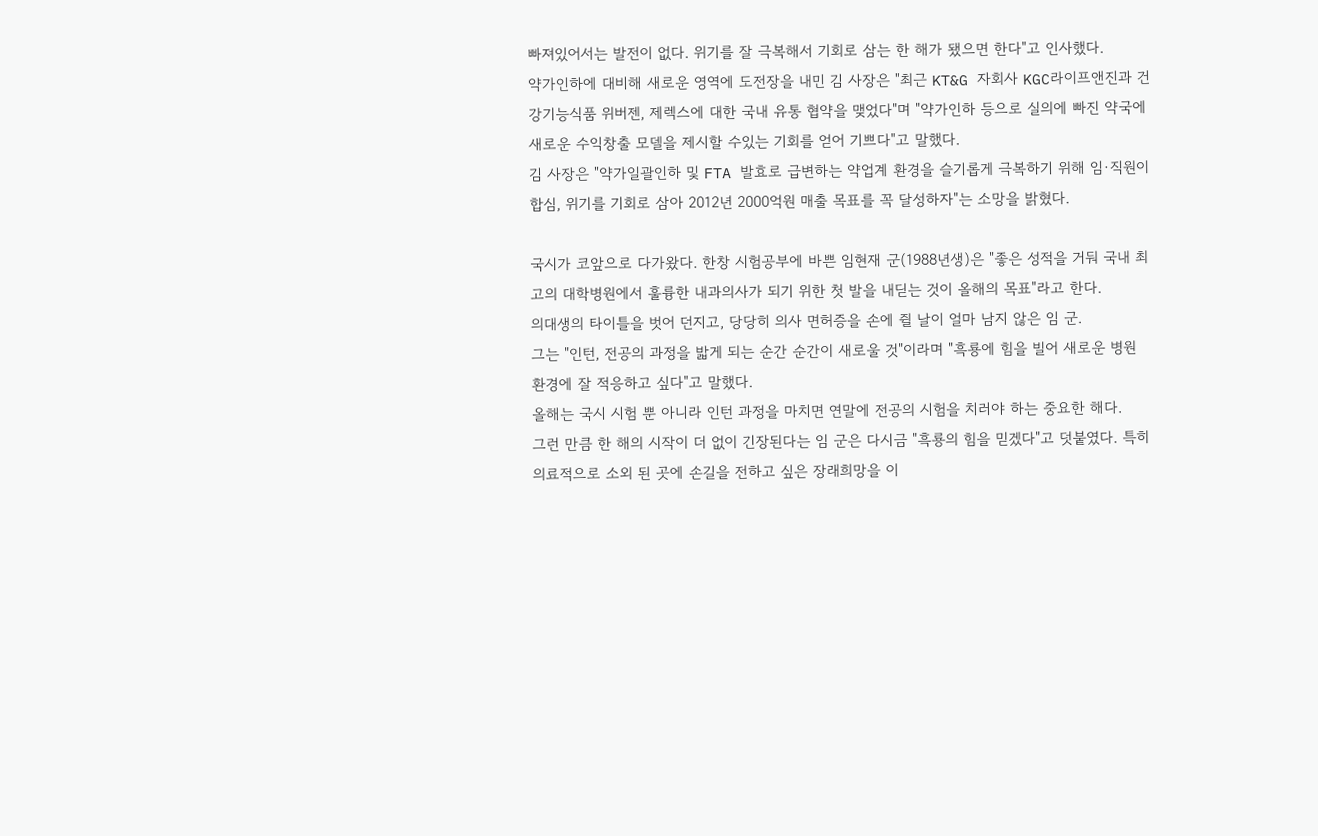빠져있어서는 발전이 없다. 위기를 잘 극복해서 기회로 삼는 한 해가 됐으면 한다"고 인사했다.
약가인하에 대비해 새로운 영역에 도전장을 내민 김 사장은 "최근 KT&G 자회사 KGC라이프앤진과 건강기능식품 위버젠, 제렉스에 대한 국내 유통 협약을 맺었다"며 "약가인하 등으로 실의에 빠진 약국에 새로운 수익창출 모델을 제시할 수있는 기회를 얻어 기쁘다"고 말했다.
김 사장은 "약가일괄인하 및 FTA 발효로 급변하는 약업계 환경을 슬기롭게 극복하기 위해 임·직원이 합심, 위기를 기회로 삼아 2012년 2000억원 매출 목표를 꼭 달성하자"는 소망을 밝혔다.

국시가 코앞으로 다가왔다. 한창 시험공부에 바쁜 임현재 군(1988년생)은 "좋은 성적을 거둬 국내 최고의 대학병원에서 훌륭한 내과의사가 되기 위한 첫 발을 내딛는 것이 올해의 목표"라고 한다.
의대생의 타이틀을 벗어 던지고, 당당히 의사 면허증을 손에 쥘 날이 얼마 남지 않은 임 군.
그는 "인턴, 전공의 과정을 밟게 되는 순간 순간이 새로울 것"이라며 "흑룡에 힘을 빌어 새로운 병원 환경에 잘 적응하고 싶다"고 말했다.
올해는 국시 시험 뿐 아니라 인턴 과정을 마치면 연말에 전공의 시험을 치러야 하는 중요한 해다.
그런 만큼 한 해의 시작이 더 없이 긴장된다는 임 군은 다시금 "흑룡의 힘을 믿겠다"고 덧붙였다. 특히 의료적으로 소외 된 곳에 손길을 전하고 싶은 장래희망을 이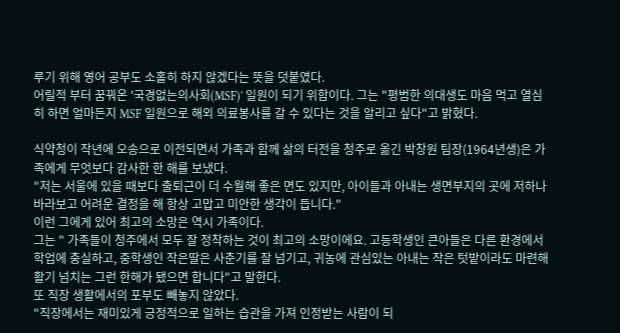루기 위해 영어 공부도 소홀히 하지 않겠다는 뜻을 덧붙였다.
어릴적 부터 꿈꿔온 '국경없는의사회(MSF)' 일원이 되기 위함이다. 그는 "평범한 의대생도 마음 먹고 열심히 하면 얼마든지 MSF 일원으로 해외 의료봉사를 갈 수 있다는 것을 알리고 싶다"고 밝혔다.

식약청이 작년에 오송으로 이전되면서 가족과 함께 삶의 터전을 청주로 옮긴 박창원 팀장(1964년생)은 가족에게 무엇보다 감사한 한 해를 보냈다.
"저는 서울에 있을 때보다 출퇴근이 더 수월해 좋은 면도 있지만, 아이들과 아내는 생면부지의 곳에 저하나 바라보고 어려운 결정을 해 항상 고맙고 미안한 생각이 듭니다."
이런 그에게 있어 최고의 소망은 역시 가족이다.
그는 " 가족들이 청주에서 모두 잘 정착하는 것이 최고의 소망이에요. 고등학생인 큰아들은 다른 환경에서 학업에 충실하고, 중학생인 작은딸은 사춘기를 잘 넘기고, 귀농에 관심있는 아내는 작은 텃밭이라도 마련해 활기 넘치는 그런 한해가 됐으면 합니다"고 말한다.
또 직장 생활에서의 포부도 빼놓지 않았다.
"직장에서는 재미있게 긍정적으로 일하는 습관을 가져 인정받는 사람이 되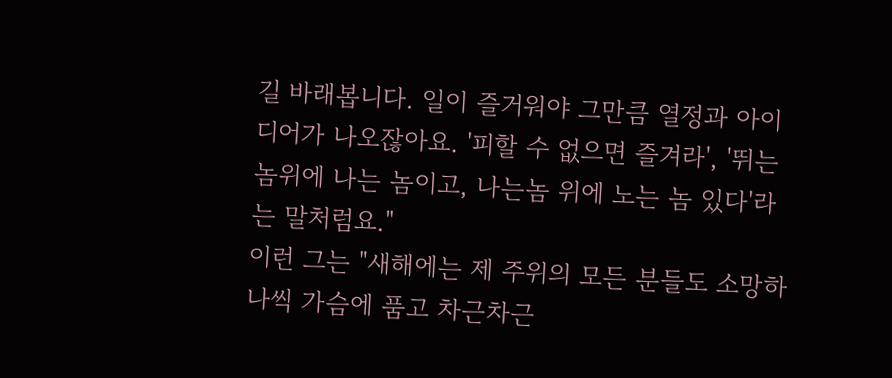길 바래봅니다. 일이 즐거워야 그만큼 열정과 아이디어가 나오잖아요. '피할 수 없으면 즐겨라', '뛰는 놈위에 나는 놈이고, 나는놈 위에 노는 놈 있다'라는 말처럼요."
이런 그는 "새해에는 제 주위의 모든 분들도 소망하나씩 가슴에 품고 차근차근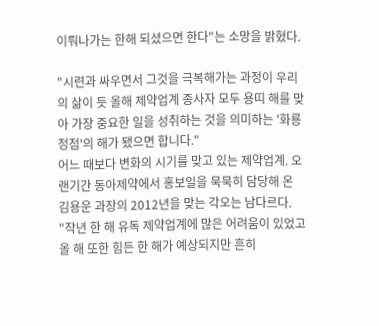이뤄나가는 한해 되셨으면 한다"는 소망을 밝혔다.

"시련과 싸우면서 그것을 극복해가는 과정이 우리의 삶이 듯 올해 제약업계 종사자 모두 용띠 해를 맞아 가장 중요한 일을 성취하는 것을 의미하는 '화룡정점'의 해가 됐으면 합니다."
어느 때보다 변화의 시기를 맞고 있는 제약업계. 오랜기간 동아제약에서 홍보일을 묵묵히 담당해 온 김용운 과장의 2012년을 맞는 각오는 남다르다.
"작년 한 해 유독 제약업계에 많은 어려움이 있었고 올 해 또한 힘든 한 해가 예상되지만 흔히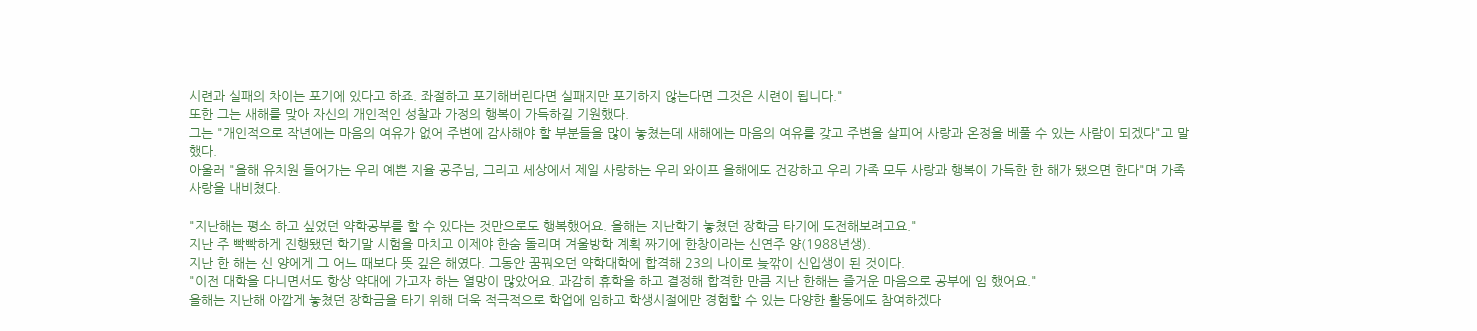시련과 실패의 차이는 포기에 있다고 하죠. 좌절하고 포기해버린다면 실패지만 포기하지 않는다면 그것은 시련이 됩니다."
또한 그는 새해를 맞아 자신의 개인적인 성찰과 가정의 행복이 가득하길 기원했다.
그는 "개인적으로 작년에는 마음의 여유가 없어 주변에 감사해야 할 부분들을 많이 놓쳤는데 새해에는 마음의 여유를 갖고 주변을 살피어 사랑과 온정을 베풀 수 있는 사람이 되겠다"고 말했다.
아울러 "올해 유치원 들어가는 우리 예쁜 지율 공주님, 그리고 세상에서 제일 사랑하는 우리 와이프 올해에도 건강하고 우리 가족 모두 사랑과 행복이 가득한 한 해가 됐으면 한다"며 가족 사랑을 내비쳤다.

"지난해는 평소 하고 싶었던 약학공부를 할 수 있다는 것만으로도 행복했어요. 올해는 지난학기 놓쳤던 장학금 타기에 도전해보려고요."
지난 주 빡빡하게 진행됐던 학기말 시험을 마치고 이제야 한숨 돌리며 겨울방학 계획 짜기에 한창이라는 신연주 양(1988년생).
지난 한 해는 신 양에게 그 어느 때보다 뜻 깊은 해였다. 그동안 꿈꿔오던 약학대학에 합격해 23의 나이로 늦깎이 신입생이 된 것이다.
"이전 대학을 다니면서도 항상 약대에 가고자 하는 열망이 많았어요. 과감히 휴학을 하고 결정해 합격한 만큼 지난 한해는 즐거운 마음으로 공부에 임 했어요."
올해는 지난해 아깝게 놓쳤던 장학금을 타기 위해 더욱 적극적으로 학업에 임하고 학생시절에만 경험할 수 있는 다양한 활동에도 참여하겠다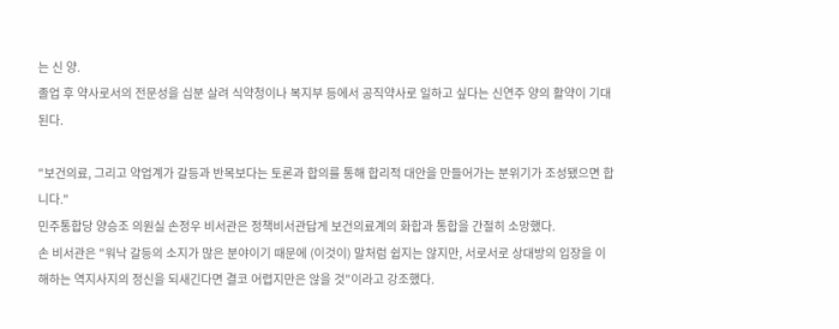는 신 양.
졸업 후 약사로서의 전문성을 십분 살려 식약청이나 복지부 등에서 공직약사로 일하고 싶다는 신연주 양의 활약이 기대된다.

"보건의료, 그리고 약업계가 갈등과 반목보다는 토론과 합의를 통해 합리적 대안을 만들어가는 분위기가 조성됐으면 합니다."
민주통합당 양승조 의원실 손정우 비서관은 정책비서관답게 보건의료계의 화합과 통합을 간절히 소망했다.
손 비서관은 "워낙 갈등의 소지가 많은 분야이기 때문에 (이것이) 말처럼 쉽지는 않지만, 서로서로 상대방의 입장을 이해하는 역지사지의 정신을 되새긴다면 결코 어렵지만은 않을 것"이라고 강조했다.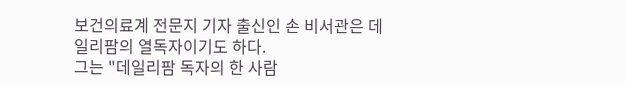보건의료계 전문지 기자 출신인 손 비서관은 데일리팜의 열독자이기도 하다.
그는 "데일리팜 독자의 한 사람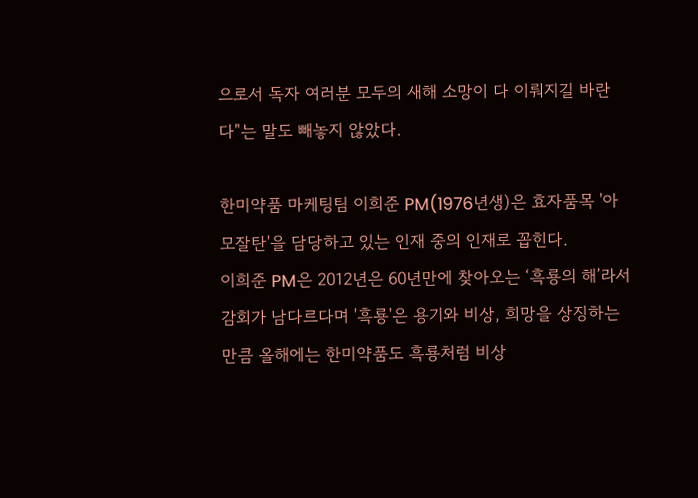으로서 독자 여러분 모두의 새해 소망이 다 이뤄지길 바란다"는 말도 빼놓지 않았다.

한미약품 마케팅팀 이희준 PM(1976년생)은 효자품목 '아모잘탄'을 담당하고 있는 인재 중의 인재로 꼽힌다.
이희준 PM은 2012년은 60년만에 찾아오는 ‘흑룡의 해’라서 감회가 남다르다며 '흑룡'은 용기와 비상, 희망을 상징하는 만큼 올해에는 한미약품도 흑룡처럼 비상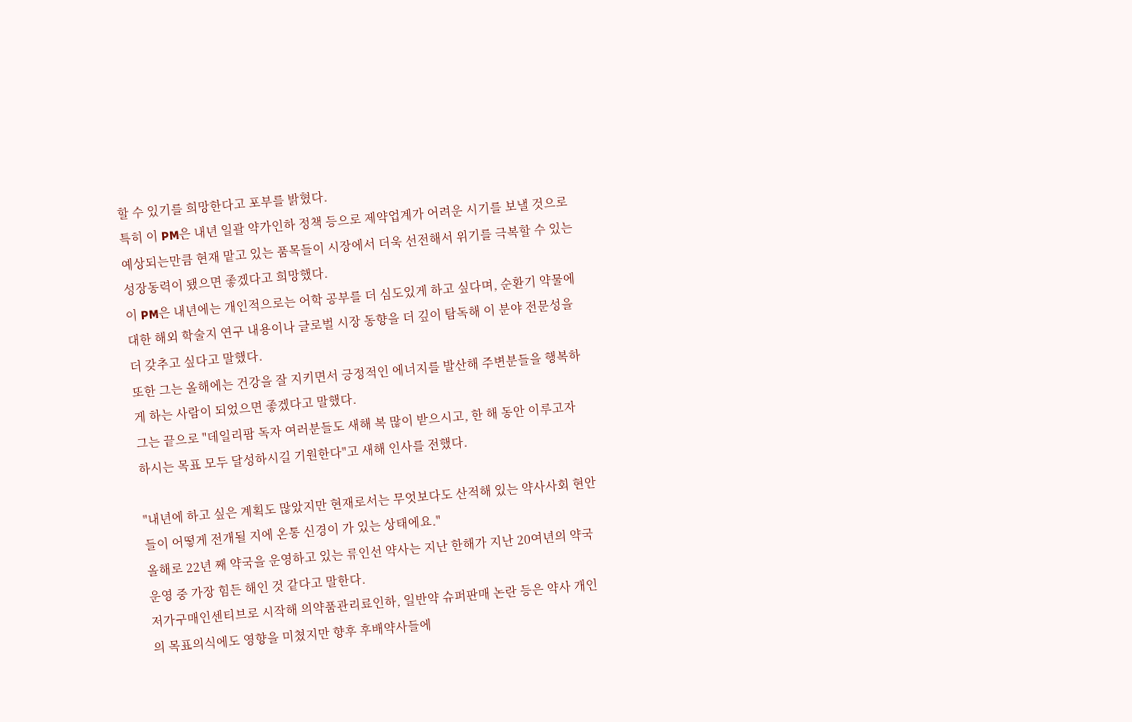할 수 있기를 희망한다고 포부를 밝혔다.
특히 이 PM은 내년 일괄 약가인하 정책 등으로 제약업계가 어려운 시기를 보낼 것으로 예상되는만큼 현재 맡고 있는 품목들이 시장에서 더욱 선전해서 위기를 극복할 수 있는 성장동력이 됐으면 좋겠다고 희망했다.
이 PM은 내년에는 개인적으로는 어학 공부를 더 심도있게 하고 싶다며, 순환기 약물에 대한 해외 학술지 연구 내용이나 글로벌 시장 동향을 더 깊이 탐독해 이 분야 전문성을 더 갖추고 싶다고 말했다.
또한 그는 올해에는 건강을 잘 지키면서 긍정적인 에너지를 발산해 주변분들을 행복하게 하는 사람이 되었으면 좋겠다고 말했다.
그는 끝으로 "데일리팜 독자 여러분들도 새해 복 많이 받으시고, 한 해 동안 이루고자 하시는 목표 모두 달성하시길 기원한다"고 새해 인사를 전했다.

"내년에 하고 싶은 계획도 많았지만 현재로서는 무엇보다도 산적해 있는 약사사회 현안들이 어떻게 전개될 지에 온통 신경이 가 있는 상태에요."
올해로 22년 째 약국을 운영하고 있는 류인선 약사는 지난 한해가 지난 20여년의 약국 운영 중 가장 힘든 해인 것 같다고 말한다.
저가구매인센티브로 시작해 의약품관리료인하, 일반약 슈퍼판매 논란 등은 약사 개인의 목표의식에도 영향을 미쳤지만 향후 후배약사들에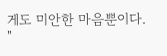게도 미안한 마음뿐이다.
"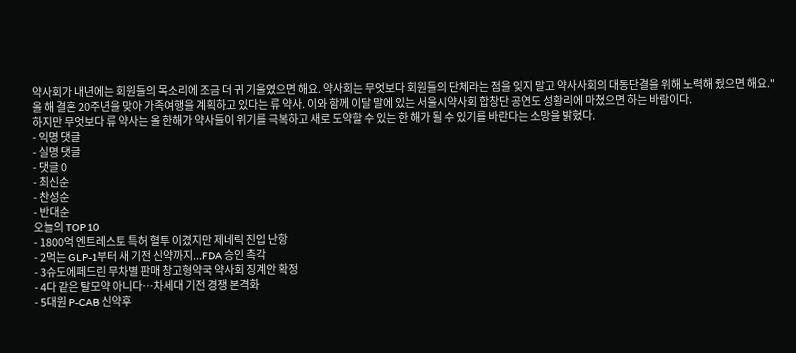약사회가 내년에는 회원들의 목소리에 조금 더 귀 기울였으면 해요. 약사회는 무엇보다 회원들의 단체라는 점을 잊지 말고 약사사회의 대동단결을 위해 노력해 줬으면 해요."
올 해 결혼 20주년을 맞아 가족여행을 계획하고 있다는 류 약사. 이와 함께 이달 말에 있는 서울시약사회 합창단 공연도 성황리에 마쳤으면 하는 바람이다.
하지만 무엇보다 류 약사는 올 한해가 약사들이 위기를 극복하고 새로 도약할 수 있는 한 해가 될 수 있기를 바란다는 소망을 밝혔다.
- 익명 댓글
- 실명 댓글
- 댓글 0
- 최신순
- 찬성순
- 반대순
오늘의 TOP 10
- 1800억 엔트레스토 특허 혈투 이겼지만 제네릭 진입 난항
- 2먹는 GLP-1부터 새 기전 신약까지...FDA 승인 촉각
- 3슈도에페드린 무차별 판매 창고형약국 약사회 징계안 확정
- 4다 같은 탈모약 아니다…차세대 기전 경쟁 본격화
- 5대원 P-CAB 신약후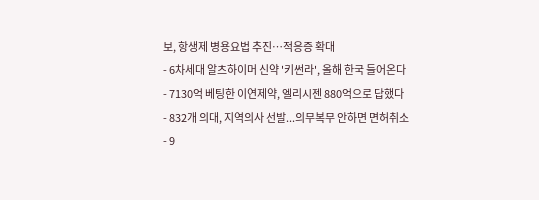보, 항생제 병용요법 추진…적응증 확대
- 6차세대 알츠하이머 신약 '키썬라', 올해 한국 들어온다
- 7130억 베팅한 이연제약, 엘리시젠 880억으로 답했다
- 832개 의대, 지역의사 선발...의무복무 안하면 면허취소
- 9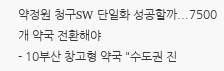약정원 청구SW 단일화 성공할까...7500개 약국 전환해야
- 10부산 창고형 약국 "수도권 진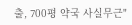출, 700평 약국 사실무근"